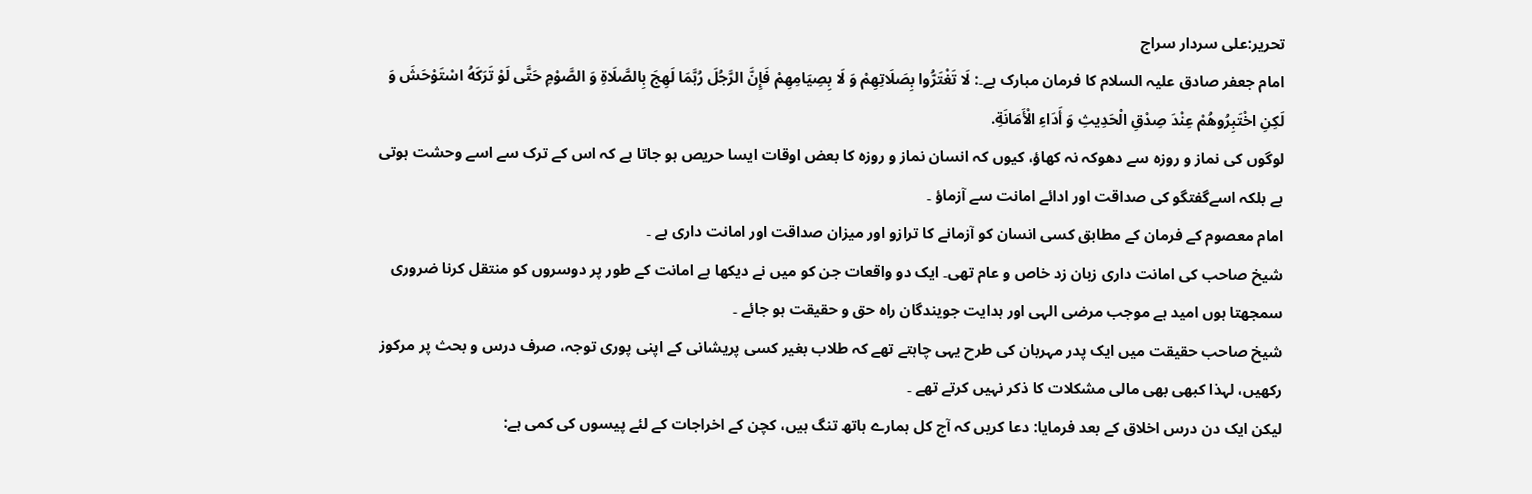تحریر:علی سردار سراج
امام جعفر صادق علیہ السلام کا فرمان مبارک ہے۔: لَا تَغْتَرُّوا بِصَلَاتِهِمْ وَ لَا بِصِيَامِهِمْ فَإِنَّ الرَّجُلَ رُبَّمَا لَهِجَ بِالصَّلَاةِ وَ الصَّوْمِ حَتَّى لَوْ تَرَكَهُ اسْتَوْحَشَ وَ لَكِنِ اخْتَبِرُوهُمْ عِنْدَ صِدْقِ الْحَدِيثِ وَ أَدَاءِ الْأَمَانَةِ.
لوگوں کی نماز و روزہ سے دھوکہ نہ کھاؤ، کیوں کہ انسان نماز و روزہ کا بعض اوقات ایسا حریص ہو جاتا ہے کہ اس کے ترک سے اسے وحشت ہوتی ہے بلکہ اسےگفتگو کی صداقت اور ادائے امانت سے آزماؤ ۔
امام معصوم کے فرمان کے مطابق کسی انسان کو آزمانے کا ترازو اور میزان صداقت اور امانت داری ہے ۔
شیخ صاحب کی امانت داری زبان زد خاص و عام تھی۔ ایک دو واقعات جن کو میں نے دیکھا ہے امانت کے طور پر دوسروں کو منتقل کرنا ضروری سمجھتا ہوں امید ہے موجب مرضی الہی اور ہدایت جویندگان راہ حق و حقیقت ہو جائے ۔
شیخ صاحب حقیقت میں ایک پدر مہربان کی طرح یہی چاہتے تھے کہ طلاب بغیر کسی پریشانی کے اپنی پوری توجہ، صرف درس و بحث پر مرکوز رکھیں، لہذا کبھی بھی مالی مشکلات کا ذکر نہیں کرتے تھے ۔
لیکن ایک دن درس اخلاق کے بعد فرمایا: دعا کریں کہ آج کل ہمارے ہاتھ تنگ ہیں، کچن کے اخراجات کے لئے پیسوں کی کمی ہے: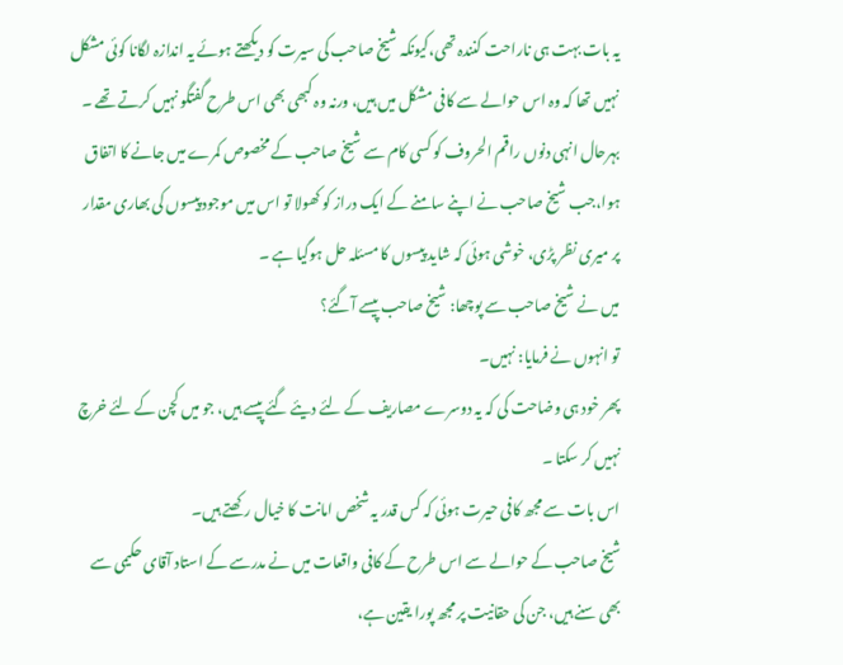یہ بات بہت ہی ناراحت کنندہ تھی،کیونکہ شیخ صاحب کی سیرت کو دیکھتے ہوئے یہ اندازہ لگانا کوئی مشکل نہیں تھا کہ وہ اس حوالے سے کافی مشکل میں ہیں، ورنہ وہ کبھی بھی اس طرح گفتگو نہیں کرتے تھے ۔
بہرحال انہی دنوں راقم الحروف کو کسی کام سے شیخ صاحب کے مخصوص کمرے میں جانے کا اتفاق ہوا،جب شیخ صاحب نے اپنے سامنے کے ایک دراز کو کھولا تو اس میں موجود پیسوں کی بھاری مقدار پر میری نظر پڑی، خوشی ہوئی کہ شاید پیسوں کا مسئلہ حل ہوگیا ہے ۔
میں نے شیخ صاحب سے پوچھا: شیخ صاحب پیسے آگئے؟
تو انہوں نے فرمایا: نہیں۔
پھر خود ہی وضاحت کی کہ یہ دوسرے مصاریف کے لئے دیئے گئے پیسے ہیں، جو میں کچن کے لئے خرچ نہیں کر سکتا ۔
اس بات سے مجھ کافی حیرت ہوئی کہ کس قدر یہ شخص امانت کا خیال رکھتے ہیں۔
شیخ صاحب کے حوالے سے اس طرح کے کافی واقعات میں نے مدرسے کے استاد آقای حکیمی سے بھی سنے ہیں، جن کی حقانیت پر مجھ پورا یقین ہے،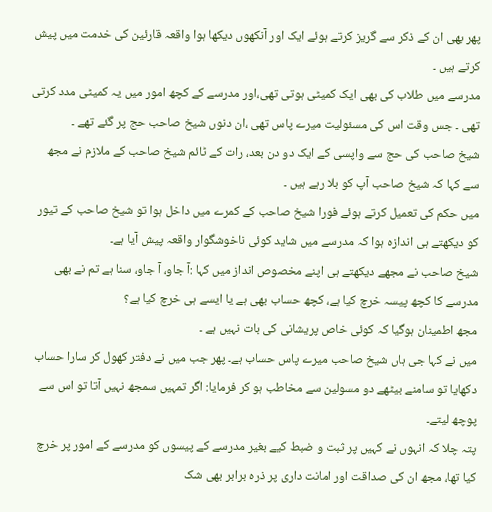پھر بھی ان کے ذکر سے گریز کرتے ہوئے ایک اور آنکھوں دیکھا ہوا واقعہ قارئین کی خدمت میں پیش کرتے ہیں ۔
مدرسے میں طلاب کی بھی ایک کمیٹی ہوتی تھی،اور مدرسے کے کچھ امور میں یہ کمیٹی مدد کرتی تھی ۔ جس وقت اس کی مسئولیت میرے پاس تھی ،ان دنوں شیخ صاحب حج پر گئے تھے ۔
شیخ صاحب کی حج سے واپسی کے ایک دو دن بعد، رات کے ٹائم شیخ صاحب کے ملازم نے مجھ سے کہا کہ شیخ صاحب آپ کو بلا رہے ہیں ۔
میں حکم کی تعمیل کرتے ہوئے فورا شیخ صاحب کے کمرے میں داخل ہوا تو شیخ صاحب کے تیور کو دیکھتے ہی اندازہ ہوا کہ مدرسے میں شاید کوئی ناخوشگوار واقعہ پیش آیا ہے۔
شیخ صاحب نے مجھے دیکھتے ہی اپنے مخصوص انداز میں کہا :آ جاو، آ جاو، سنا ہے تم نے بھی مدرسے کا کچھ پیسہ خرچ کیا ہے، کچھ حساب بھی ہے یا ایسے ہی خرچ کیا ہے؟
مجھ اطمینان ہوگیا کہ کوئی خاص پریشانی کی بات نہیں ہے ۔
میں نے کہا جی ہاں شیخ صاحب میرے پاس حساب ہے۔ پھر جب میں نے دفتر کھول کر سارا حساب دکھایا تو سامنے بیٹھے دو مسولین سے مخاطب ہو کر فرمایا: اگر تمہیں سمجھ نہیں آتا تو اس سے پوچھ لیتے۔
پتہ چلا کہ انہوں نے کہیں پر ثبت و ضبط کیے بغیر مدرسے کے پیسوں کو مدرسے کے امور پر خرچ کیا تھا، مجھ ان کی صداقت اور امانت داری پر ذرہ برابر بھی شک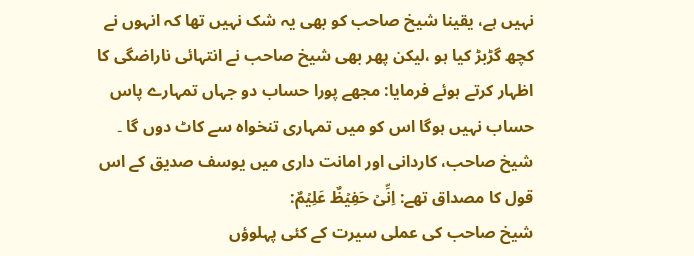نہیں ہے، یقینا شیخ صاحب کو بھی یہ شک نہیں تھا کہ انہوں نے کچھ گڑبڑ کیا ہو ،لیکن پھر بھی شیخ صاحب نے انتہائی ناراضگی کا اظہار کرتے ہوئے فرمایا: مجھے پورا حساب دو جہاں تمہارے پاس حساب نہیں ہوگا اس کو میں تمہاری تنخواہ سے کاٹ دوں گا ۔
شیخ صاحب، کاردانی اور امانت داری میں یوسف صدیق کے اس قول کا مصداق تھے: اِنِّیۡ حَفِیۡظٌ عَلِیۡمٌ:
شیخ صاحب کی عملی سیرت کے کئی پہلوؤں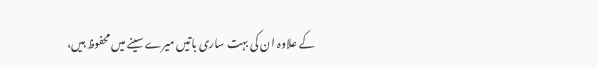کے علاوہ ان کی بہت ساری باتیں میرے سینے میں محفوظ ہیں،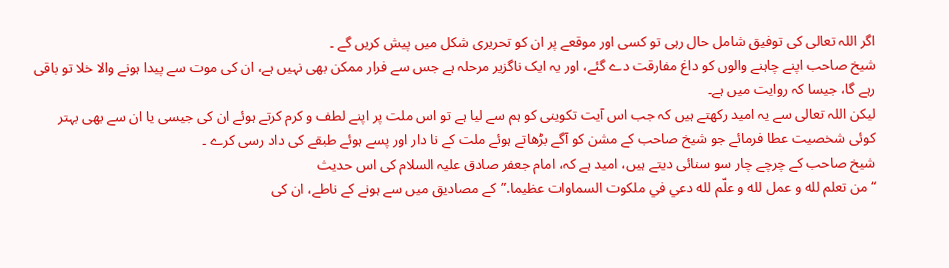اگر اللہ تعالی کی توفیق شامل حال رہی تو کسی اور موقعے پر ان کو تحریری شکل میں پیش کریں گے ۔
شیخ صاحب اپنے چاہنے والوں کو داغ مفارقت دے گئے، اور یہ ایک ناگزیر مرحلہ ہے جس سے فرار ممکن بھی نہیں ہے، ان کی موت سے پیدا ہونے والا خلا تو باقی رہے گا، جیسا کہ روایت میں ہے۔
لیکن اللہ تعالی سے یہ امید رکھتے ہیں کہ جب اس آیت تکوینی کو ہم سے لیا ہے تو اس ملت پر اپنے لطف و کرم کرتے ہوئے ان کی جیسی یا ان سے بھی بہتر کوئی شخصیت عطا فرمائے جو شیخ صاحب کے مشن کو آگے بڑھاتے ہوئے ملت کے نا دار اور پسے ہوئے طبقے کی داد رسی کرے ۔
شیخ صاحب کے چرچے چار سو سنائی دیتے ہیں، امید ہے کہ، امام جعفر صادق علیہ السلام کی اس حدیث
“من تعلم لله و عمل لله و علّم لله دعي في ملكوت السماوات عظيما.”کے مصادیق میں سے ہونے کے ناطے، ان کی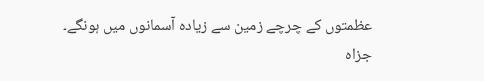عظمتوں کے چرچے زمین سے زیادہ آسمانوں میں ہونگے۔
جزاه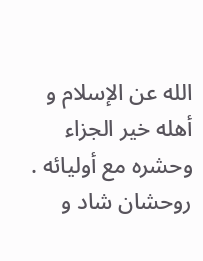الله عن الإسلام و أهله خير الجزاء وحشره مع أوليائه .
روحشان شاد و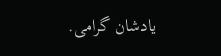یادشان گرامی.